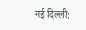नई दिल्ली: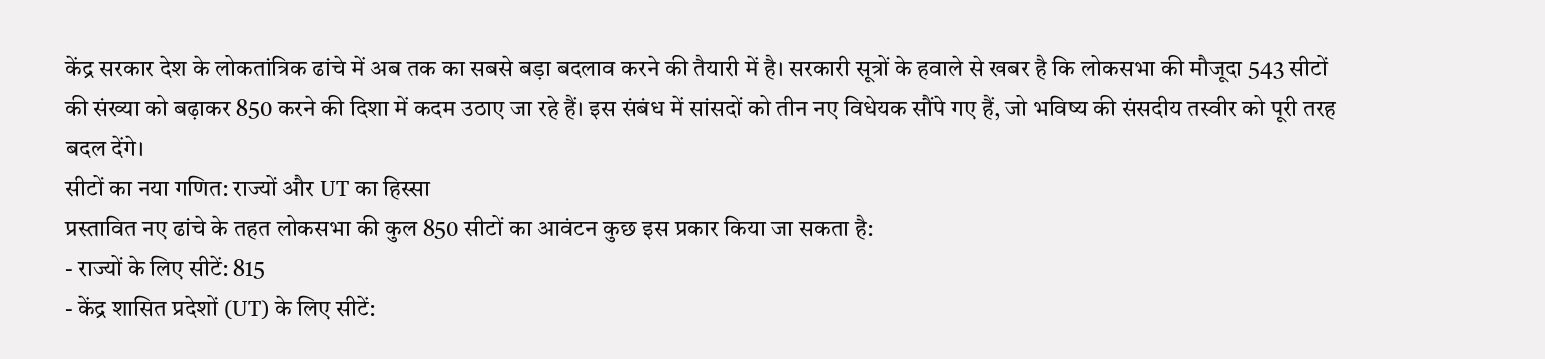केंद्र सरकार देश के लोकतांत्रिक ढांचे में अब तक का सबसे बड़ा बदलाव करने की तैयारी में है। सरकारी सूत्रों के हवाले से खबर है कि लोकसभा की मौजूदा 543 सीटों की संख्या को बढ़ाकर 850 करने की दिशा में कदम उठाए जा रहे हैं। इस संबंध में सांसदों को तीन नए विधेयक सौंपे गए हैं, जो भविष्य की संसदीय तस्वीर को पूरी तरह बदल देंगे।
सीटों का नया गणित: राज्यों और UT का हिस्सा
प्रस्तावित नए ढांचे के तहत लोकसभा की कुल 850 सीटों का आवंटन कुछ इस प्रकार किया जा सकता है:
- राज्यों के लिए सीटें: 815
- केंद्र शासित प्रदेशों (UT) के लिए सीटें: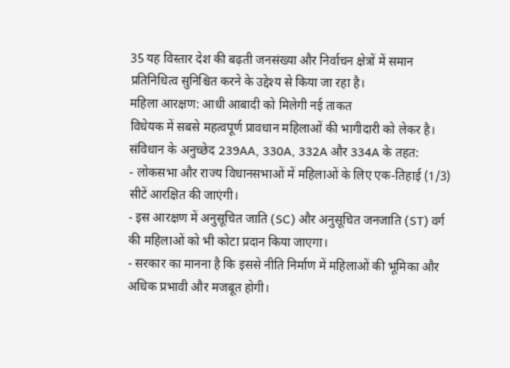35 यह विस्तार देश की बढ़ती जनसंख्या और निर्वाचन क्षेत्रों में समान प्रतिनिधित्व सुनिश्चित करने के उद्देश्य से किया जा रहा है।
महिला आरक्षण: आधी आबादी को मिलेगी नई ताकत
विधेयक में सबसे महत्वपूर्ण प्रावधान महिलाओं की भागीदारी को लेकर है। संविधान के अनुच्छेद 239AA, 330A, 332A और 334A के तहत:
- लोकसभा और राज्य विधानसभाओं में महिलाओं के लिए एक-तिहाई (1/3) सीटें आरक्षित की जाएंगी।
- इस आरक्षण में अनुसूचित जाति (SC) और अनुसूचित जनजाति (ST) वर्ग की महिलाओं को भी कोटा प्रदान किया जाएगा।
- सरकार का मानना है कि इससे नीति निर्माण में महिलाओं की भूमिका और अधिक प्रभावी और मजबूत होगी।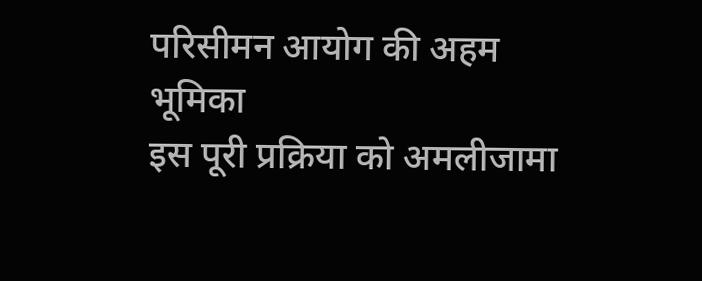परिसीमन आयोग की अहम भूमिका
इस पूरी प्रक्रिया को अमलीजामा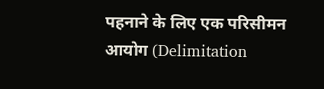पहनाने के लिए एक परिसीमन आयोग (Delimitation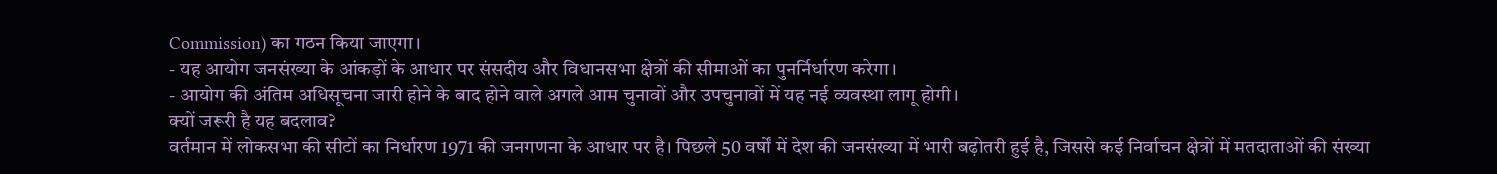Commission) का गठन किया जाएगा।
- यह आयोग जनसंख्या के आंकड़ों के आधार पर संसदीय और विधानसभा क्षेत्रों की सीमाओं का पुनर्निर्धारण करेगा।
- आयोग की अंतिम अधिसूचना जारी होने के बाद होने वाले अगले आम चुनावों और उपचुनावों में यह नई व्यवस्था लागू होगी।
क्यों जरूरी है यह बदलाव?
वर्तमान में लोकसभा की सीटों का निर्धारण 1971 की जनगणना के आधार पर है। पिछले 50 वर्षों में देश की जनसंख्या में भारी बढ़ोतरी हुई है, जिससे कई निर्वाचन क्षेत्रों में मतदाताओं की संख्या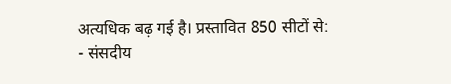अत्यधिक बढ़ गई है। प्रस्तावित 850 सीटों से:
- संसदीय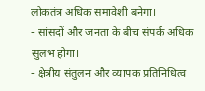लोकतंत्र अधिक समावेशी बनेगा।
- सांसदों और जनता के बीच संपर्क अधिक सुलभ होगा।
- क्षेत्रीय संतुलन और व्यापक प्रतिनिधित्व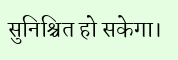सुनिश्चित हो सकेगा।